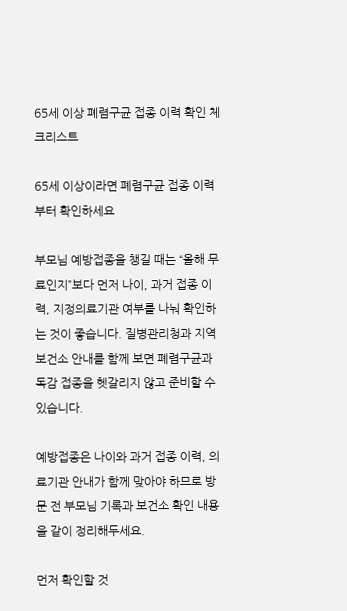65세 이상 폐렴구균 접종 이력 확인 체크리스트

65세 이상이라면 폐렴구균 접종 이력부터 확인하세요

부모님 예방접종을 챙길 때는 “올해 무료인지”보다 먼저 나이, 과거 접종 이력, 지정의료기관 여부를 나눠 확인하는 것이 좋습니다. 질병관리청과 지역 보건소 안내를 함께 보면 폐렴구균과 독감 접종을 헷갈리지 않고 준비할 수 있습니다.

예방접종은 나이와 과거 접종 이력, 의료기관 안내가 함께 맞아야 하므로 방문 전 부모님 기록과 보건소 확인 내용을 같이 정리해두세요.

먼저 확인할 것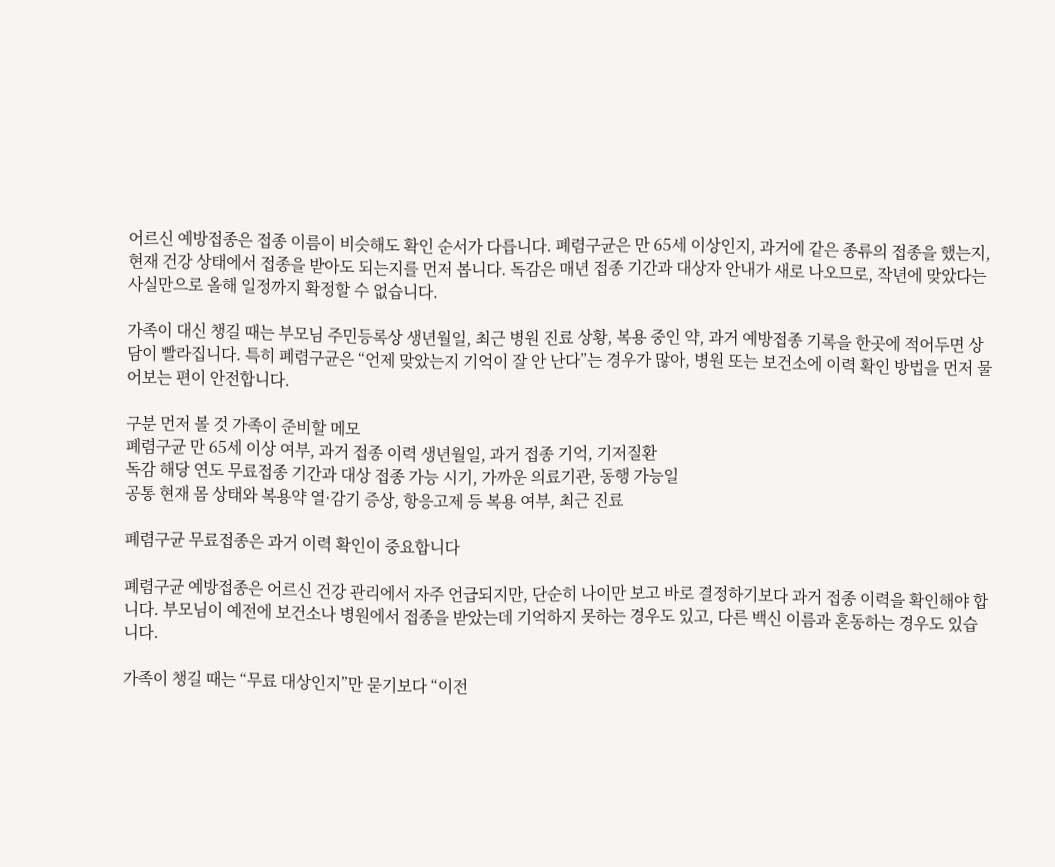어르신 예방접종은 접종 이름이 비슷해도 확인 순서가 다릅니다. 폐렴구균은 만 65세 이상인지, 과거에 같은 종류의 접종을 했는지, 현재 건강 상태에서 접종을 받아도 되는지를 먼저 봅니다. 독감은 매년 접종 기간과 대상자 안내가 새로 나오므로, 작년에 맞았다는 사실만으로 올해 일정까지 확정할 수 없습니다.

가족이 대신 챙길 때는 부모님 주민등록상 생년월일, 최근 병원 진료 상황, 복용 중인 약, 과거 예방접종 기록을 한곳에 적어두면 상담이 빨라집니다. 특히 폐렴구균은 “언제 맞았는지 기억이 잘 안 난다”는 경우가 많아, 병원 또는 보건소에 이력 확인 방법을 먼저 물어보는 편이 안전합니다.

구분 먼저 볼 것 가족이 준비할 메모
폐렴구균 만 65세 이상 여부, 과거 접종 이력 생년월일, 과거 접종 기억, 기저질환
독감 해당 연도 무료접종 기간과 대상 접종 가능 시기, 가까운 의료기관, 동행 가능일
공통 현재 몸 상태와 복용약 열·감기 증상, 항응고제 등 복용 여부, 최근 진료

폐렴구균 무료접종은 과거 이력 확인이 중요합니다

폐렴구균 예방접종은 어르신 건강 관리에서 자주 언급되지만, 단순히 나이만 보고 바로 결정하기보다 과거 접종 이력을 확인해야 합니다. 부모님이 예전에 보건소나 병원에서 접종을 받았는데 기억하지 못하는 경우도 있고, 다른 백신 이름과 혼동하는 경우도 있습니다.

가족이 챙길 때는 “무료 대상인지”만 묻기보다 “이전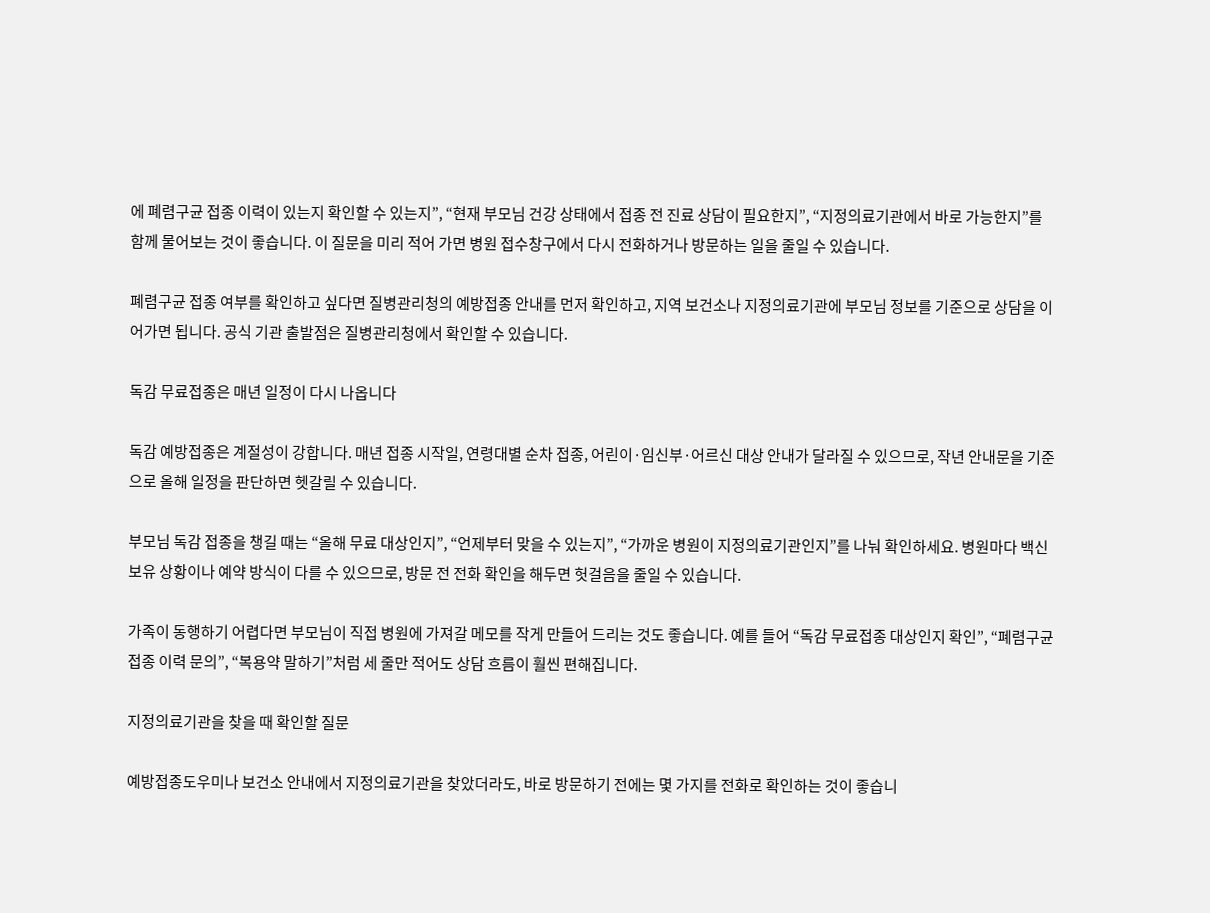에 폐렴구균 접종 이력이 있는지 확인할 수 있는지”, “현재 부모님 건강 상태에서 접종 전 진료 상담이 필요한지”, “지정의료기관에서 바로 가능한지”를 함께 물어보는 것이 좋습니다. 이 질문을 미리 적어 가면 병원 접수창구에서 다시 전화하거나 방문하는 일을 줄일 수 있습니다.

폐렴구균 접종 여부를 확인하고 싶다면 질병관리청의 예방접종 안내를 먼저 확인하고, 지역 보건소나 지정의료기관에 부모님 정보를 기준으로 상담을 이어가면 됩니다. 공식 기관 출발점은 질병관리청에서 확인할 수 있습니다.

독감 무료접종은 매년 일정이 다시 나옵니다

독감 예방접종은 계절성이 강합니다. 매년 접종 시작일, 연령대별 순차 접종, 어린이·임신부·어르신 대상 안내가 달라질 수 있으므로, 작년 안내문을 기준으로 올해 일정을 판단하면 헷갈릴 수 있습니다.

부모님 독감 접종을 챙길 때는 “올해 무료 대상인지”, “언제부터 맞을 수 있는지”, “가까운 병원이 지정의료기관인지”를 나눠 확인하세요. 병원마다 백신 보유 상황이나 예약 방식이 다를 수 있으므로, 방문 전 전화 확인을 해두면 헛걸음을 줄일 수 있습니다.

가족이 동행하기 어렵다면 부모님이 직접 병원에 가져갈 메모를 작게 만들어 드리는 것도 좋습니다. 예를 들어 “독감 무료접종 대상인지 확인”, “폐렴구균 접종 이력 문의”, “복용약 말하기”처럼 세 줄만 적어도 상담 흐름이 훨씬 편해집니다.

지정의료기관을 찾을 때 확인할 질문

예방접종도우미나 보건소 안내에서 지정의료기관을 찾았더라도, 바로 방문하기 전에는 몇 가지를 전화로 확인하는 것이 좋습니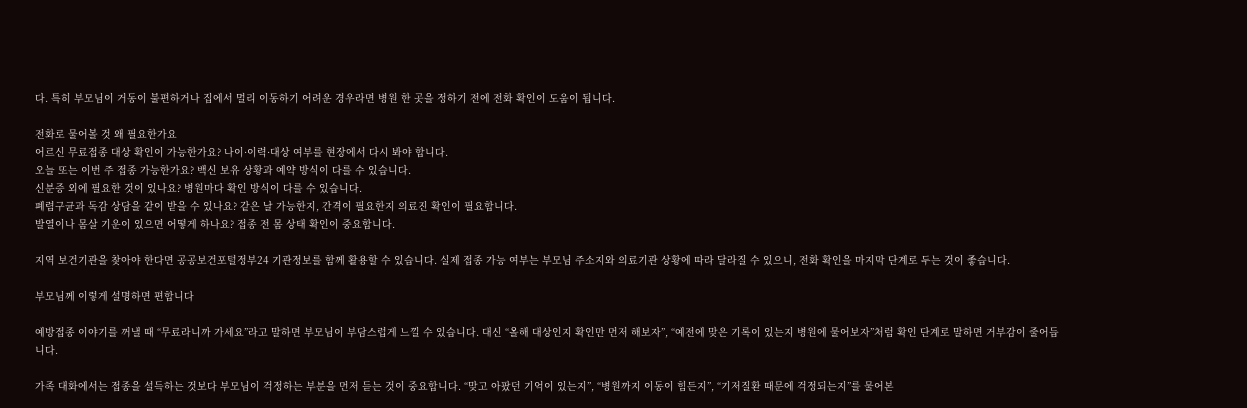다. 특히 부모님이 거동이 불편하거나 집에서 멀리 이동하기 어려운 경우라면 병원 한 곳을 정하기 전에 전화 확인이 도움이 됩니다.

전화로 물어볼 것 왜 필요한가요
어르신 무료접종 대상 확인이 가능한가요? 나이·이력·대상 여부를 현장에서 다시 봐야 합니다.
오늘 또는 이번 주 접종 가능한가요? 백신 보유 상황과 예약 방식이 다를 수 있습니다.
신분증 외에 필요한 것이 있나요? 병원마다 확인 방식이 다를 수 있습니다.
폐렴구균과 독감 상담을 같이 받을 수 있나요? 같은 날 가능한지, 간격이 필요한지 의료진 확인이 필요합니다.
발열이나 몸살 기운이 있으면 어떻게 하나요? 접종 전 몸 상태 확인이 중요합니다.

지역 보건기관을 찾아야 한다면 공공보건포털정부24 기관정보를 함께 활용할 수 있습니다. 실제 접종 가능 여부는 부모님 주소지와 의료기관 상황에 따라 달라질 수 있으니, 전화 확인을 마지막 단계로 두는 것이 좋습니다.

부모님께 이렇게 설명하면 편합니다

예방접종 이야기를 꺼낼 때 “무료라니까 가세요”라고 말하면 부모님이 부담스럽게 느낄 수 있습니다. 대신 “올해 대상인지 확인만 먼저 해보자”, “예전에 맞은 기록이 있는지 병원에 물어보자”처럼 확인 단계로 말하면 거부감이 줄어듭니다.

가족 대화에서는 접종을 설득하는 것보다 부모님이 걱정하는 부분을 먼저 듣는 것이 중요합니다. “맞고 아팠던 기억이 있는지”, “병원까지 이동이 힘든지”, “기저질환 때문에 걱정되는지”를 물어본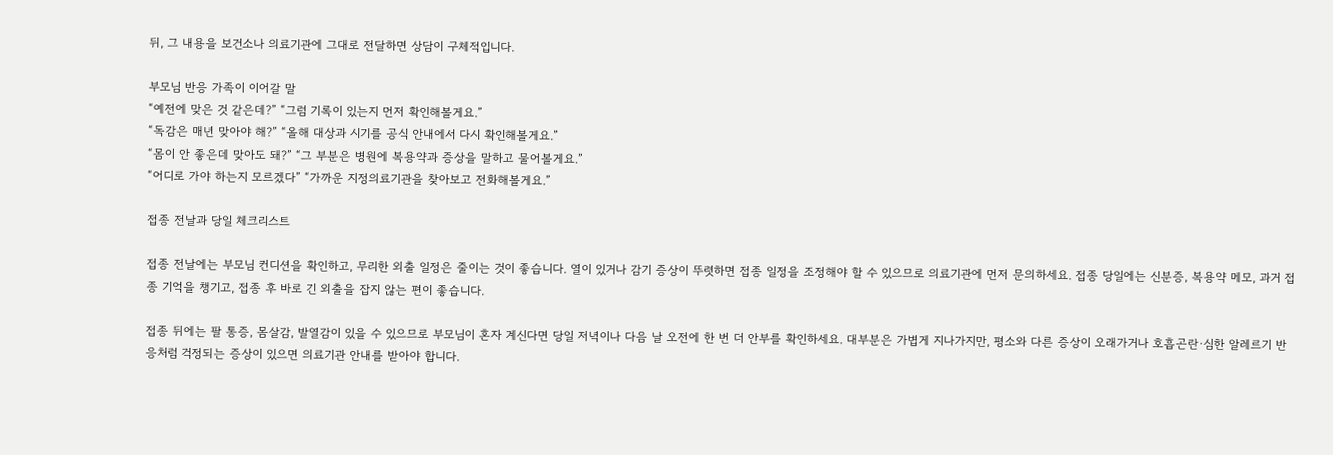뒤, 그 내용을 보건소나 의료기관에 그대로 전달하면 상담이 구체적입니다.

부모님 반응 가족이 이어갈 말
“예전에 맞은 것 같은데?” “그럼 기록이 있는지 먼저 확인해볼게요.”
“독감은 매년 맞아야 해?” “올해 대상과 시기를 공식 안내에서 다시 확인해볼게요.”
“몸이 안 좋은데 맞아도 돼?” “그 부분은 병원에 복용약과 증상을 말하고 물어볼게요.”
“어디로 가야 하는지 모르겠다” “가까운 지정의료기관을 찾아보고 전화해볼게요.”

접종 전날과 당일 체크리스트

접종 전날에는 부모님 컨디션을 확인하고, 무리한 외출 일정은 줄이는 것이 좋습니다. 열이 있거나 감기 증상이 뚜렷하면 접종 일정을 조정해야 할 수 있으므로 의료기관에 먼저 문의하세요. 접종 당일에는 신분증, 복용약 메모, 과거 접종 기억을 챙기고, 접종 후 바로 긴 외출을 잡지 않는 편이 좋습니다.

접종 뒤에는 팔 통증, 몸살감, 발열감이 있을 수 있으므로 부모님이 혼자 계신다면 당일 저녁이나 다음 날 오전에 한 번 더 안부를 확인하세요. 대부분은 가볍게 지나가지만, 평소와 다른 증상이 오래가거나 호흡곤란·심한 알레르기 반응처럼 걱정되는 증상이 있으면 의료기관 안내를 받아야 합니다.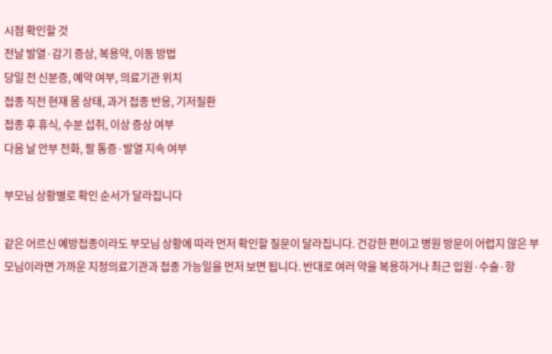시점 확인할 것
전날 발열·감기 증상, 복용약, 이동 방법
당일 전 신분증, 예약 여부, 의료기관 위치
접종 직전 현재 몸 상태, 과거 접종 반응, 기저질환
접종 후 휴식, 수분 섭취, 이상 증상 여부
다음 날 안부 전화, 팔 통증·발열 지속 여부

부모님 상황별로 확인 순서가 달라집니다

같은 어르신 예방접종이라도 부모님 상황에 따라 먼저 확인할 질문이 달라집니다. 건강한 편이고 병원 방문이 어렵지 않은 부모님이라면 가까운 지정의료기관과 접종 가능일을 먼저 보면 됩니다. 반대로 여러 약을 복용하거나 최근 입원·수술·항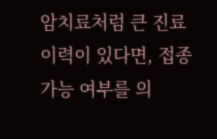암치료처럼 큰 진료 이력이 있다면, 접종 가능 여부를 의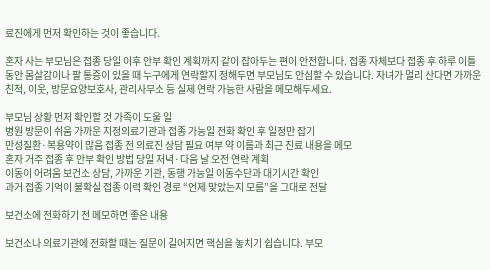료진에게 먼저 확인하는 것이 좋습니다.

혼자 사는 부모님은 접종 당일 이후 안부 확인 계획까지 같이 잡아두는 편이 안전합니다. 접종 자체보다 접종 후 하루 이틀 동안 몸살감이나 팔 통증이 있을 때 누구에게 연락할지 정해두면 부모님도 안심할 수 있습니다. 자녀가 멀리 산다면 가까운 친척, 이웃, 방문요양보호사, 관리사무소 등 실제 연락 가능한 사람을 메모해두세요.

부모님 상황 먼저 확인할 것 가족이 도울 일
병원 방문이 쉬움 가까운 지정의료기관과 접종 가능일 전화 확인 후 일정만 잡기
만성질환·복용약이 많음 접종 전 의료진 상담 필요 여부 약 이름과 최근 진료 내용을 메모
혼자 거주 접종 후 안부 확인 방법 당일 저녁·다음 날 오전 연락 계획
이동이 어려움 보건소 상담, 가까운 기관, 동행 가능일 이동수단과 대기시간 확인
과거 접종 기억이 불확실 접종 이력 확인 경로 “언제 맞았는지 모름”을 그대로 전달

보건소에 전화하기 전 메모하면 좋은 내용

보건소나 의료기관에 전화할 때는 질문이 길어지면 핵심을 놓치기 쉽습니다. 부모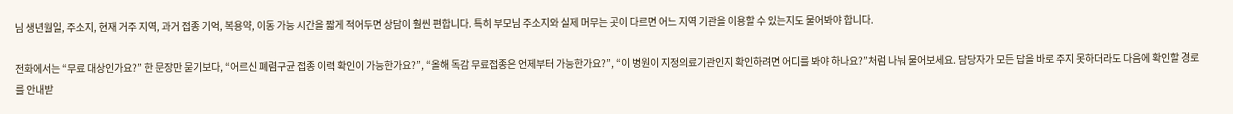님 생년월일, 주소지, 현재 거주 지역, 과거 접종 기억, 복용약, 이동 가능 시간을 짧게 적어두면 상담이 훨씬 편합니다. 특히 부모님 주소지와 실제 머무는 곳이 다르면 어느 지역 기관을 이용할 수 있는지도 물어봐야 합니다.

전화에서는 “무료 대상인가요?” 한 문장만 묻기보다, “어르신 폐렴구균 접종 이력 확인이 가능한가요?”, “올해 독감 무료접종은 언제부터 가능한가요?”, “이 병원이 지정의료기관인지 확인하려면 어디를 봐야 하나요?”처럼 나눠 물어보세요. 담당자가 모든 답을 바로 주지 못하더라도 다음에 확인할 경로를 안내받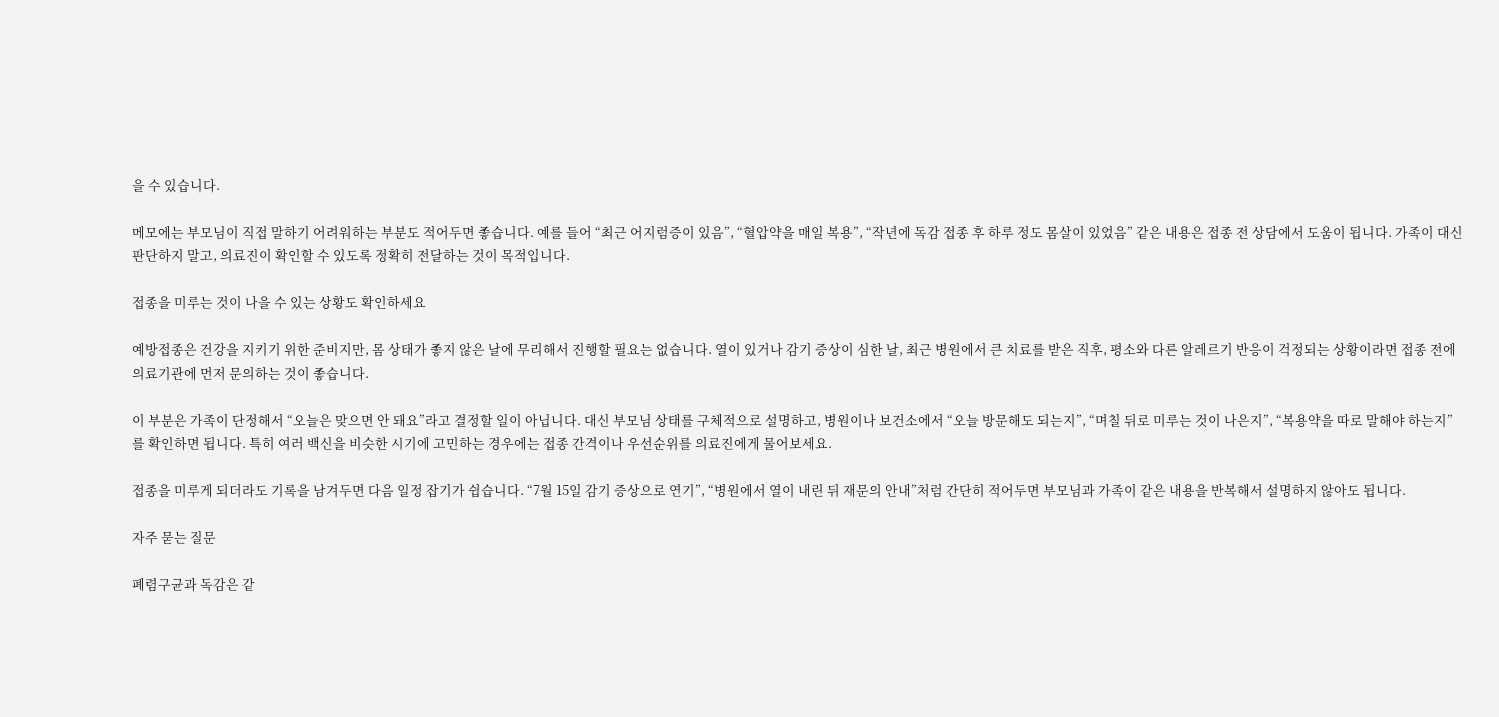을 수 있습니다.

메모에는 부모님이 직접 말하기 어려워하는 부분도 적어두면 좋습니다. 예를 들어 “최근 어지럼증이 있음”, “혈압약을 매일 복용”, “작년에 독감 접종 후 하루 정도 몸살이 있었음” 같은 내용은 접종 전 상담에서 도움이 됩니다. 가족이 대신 판단하지 말고, 의료진이 확인할 수 있도록 정확히 전달하는 것이 목적입니다.

접종을 미루는 것이 나을 수 있는 상황도 확인하세요

예방접종은 건강을 지키기 위한 준비지만, 몸 상태가 좋지 않은 날에 무리해서 진행할 필요는 없습니다. 열이 있거나 감기 증상이 심한 날, 최근 병원에서 큰 치료를 받은 직후, 평소와 다른 알레르기 반응이 걱정되는 상황이라면 접종 전에 의료기관에 먼저 문의하는 것이 좋습니다.

이 부분은 가족이 단정해서 “오늘은 맞으면 안 돼요”라고 결정할 일이 아닙니다. 대신 부모님 상태를 구체적으로 설명하고, 병원이나 보건소에서 “오늘 방문해도 되는지”, “며칠 뒤로 미루는 것이 나은지”, “복용약을 따로 말해야 하는지”를 확인하면 됩니다. 특히 여러 백신을 비슷한 시기에 고민하는 경우에는 접종 간격이나 우선순위를 의료진에게 물어보세요.

접종을 미루게 되더라도 기록을 남겨두면 다음 일정 잡기가 쉽습니다. “7월 15일 감기 증상으로 연기”, “병원에서 열이 내린 뒤 재문의 안내”처럼 간단히 적어두면 부모님과 가족이 같은 내용을 반복해서 설명하지 않아도 됩니다.

자주 묻는 질문

폐렴구균과 독감은 같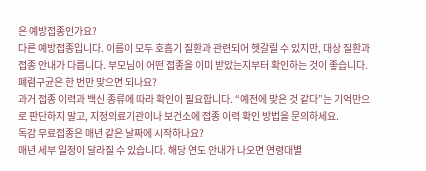은 예방접종인가요?
다른 예방접종입니다. 이름이 모두 호흡기 질환과 관련되어 헷갈릴 수 있지만, 대상 질환과 접종 안내가 다릅니다. 부모님이 어떤 접종을 이미 받았는지부터 확인하는 것이 좋습니다.
폐렴구균은 한 번만 맞으면 되나요?
과거 접종 이력과 백신 종류에 따라 확인이 필요합니다. “예전에 맞은 것 같다”는 기억만으로 판단하지 말고, 지정의료기관이나 보건소에 접종 이력 확인 방법을 문의하세요.
독감 무료접종은 매년 같은 날짜에 시작하나요?
매년 세부 일정이 달라질 수 있습니다. 해당 연도 안내가 나오면 연령대별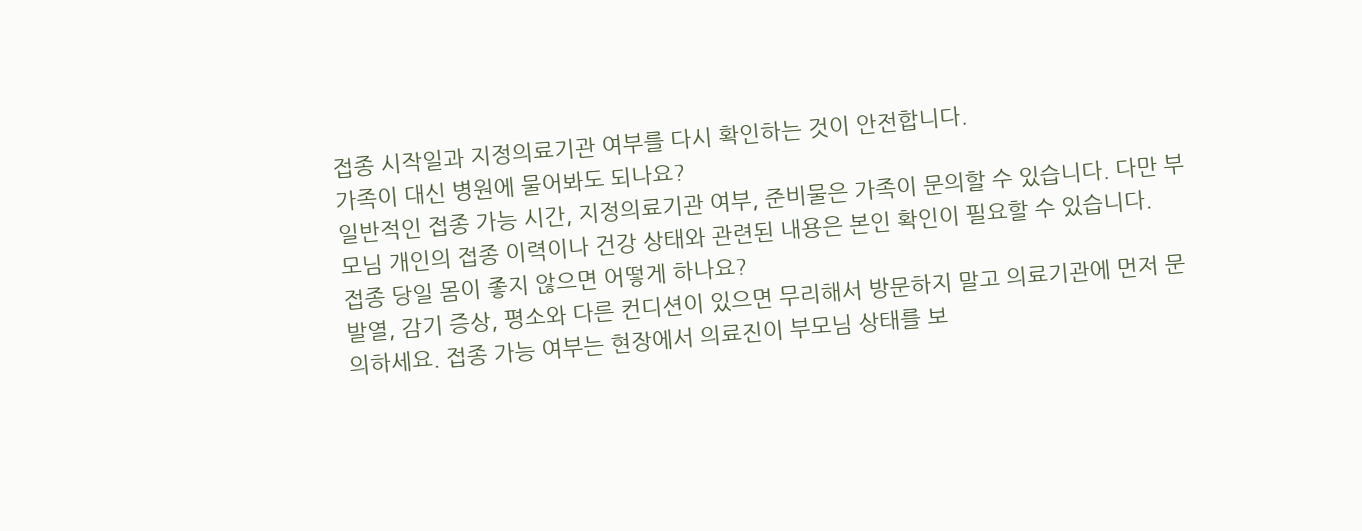접종 시작일과 지정의료기관 여부를 다시 확인하는 것이 안전합니다.
가족이 대신 병원에 물어봐도 되나요?
일반적인 접종 가능 시간, 지정의료기관 여부, 준비물은 가족이 문의할 수 있습니다. 다만 부모님 개인의 접종 이력이나 건강 상태와 관련된 내용은 본인 확인이 필요할 수 있습니다.
접종 당일 몸이 좋지 않으면 어떻게 하나요?
발열, 감기 증상, 평소와 다른 컨디션이 있으면 무리해서 방문하지 말고 의료기관에 먼저 문의하세요. 접종 가능 여부는 현장에서 의료진이 부모님 상태를 보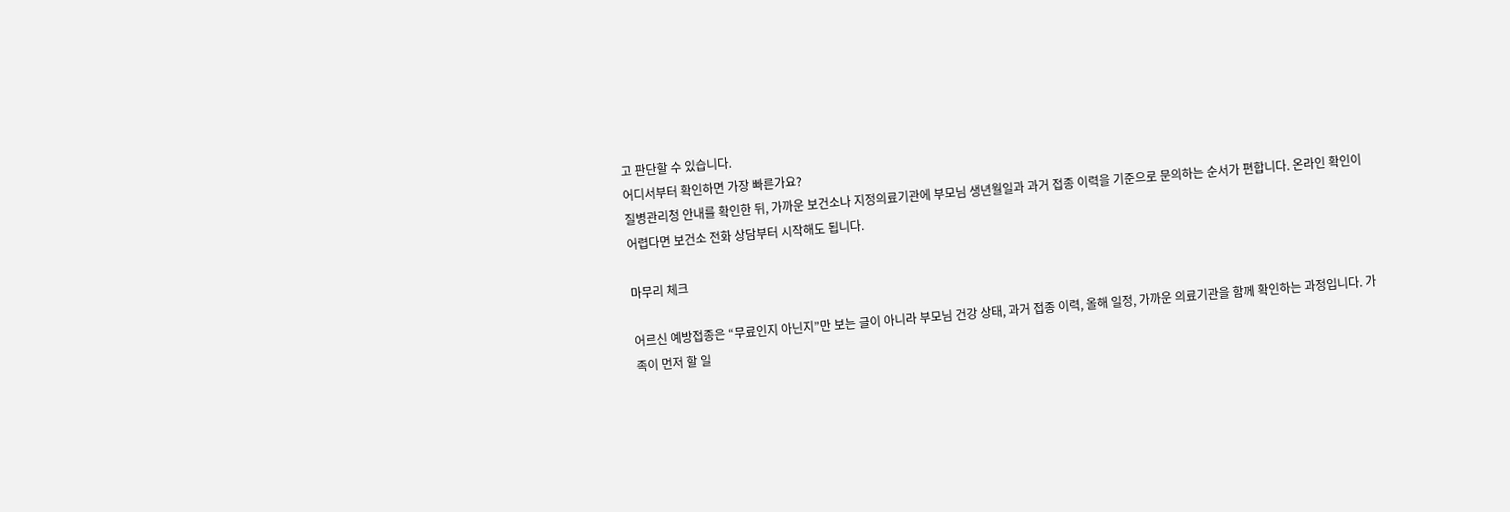고 판단할 수 있습니다.
어디서부터 확인하면 가장 빠른가요?
질병관리청 안내를 확인한 뒤, 가까운 보건소나 지정의료기관에 부모님 생년월일과 과거 접종 이력을 기준으로 문의하는 순서가 편합니다. 온라인 확인이 어렵다면 보건소 전화 상담부터 시작해도 됩니다.

마무리 체크

어르신 예방접종은 “무료인지 아닌지”만 보는 글이 아니라 부모님 건강 상태, 과거 접종 이력, 올해 일정, 가까운 의료기관을 함께 확인하는 과정입니다. 가족이 먼저 할 일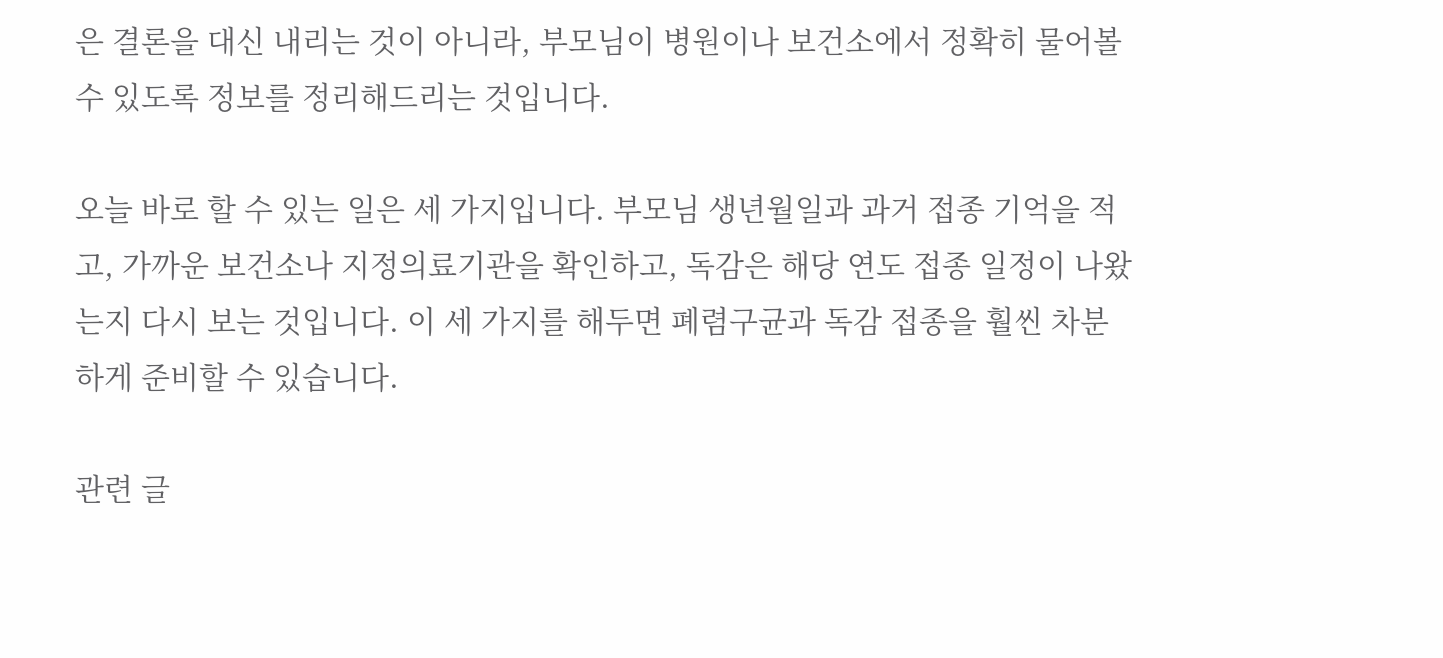은 결론을 대신 내리는 것이 아니라, 부모님이 병원이나 보건소에서 정확히 물어볼 수 있도록 정보를 정리해드리는 것입니다.

오늘 바로 할 수 있는 일은 세 가지입니다. 부모님 생년월일과 과거 접종 기억을 적고, 가까운 보건소나 지정의료기관을 확인하고, 독감은 해당 연도 접종 일정이 나왔는지 다시 보는 것입니다. 이 세 가지를 해두면 폐렴구균과 독감 접종을 훨씬 차분하게 준비할 수 있습니다.

관련 글